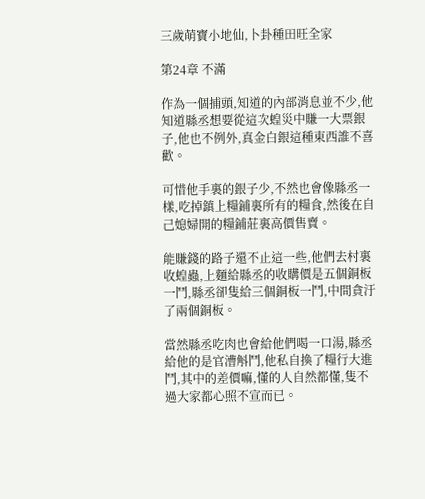三歲萌寶小地仙,卜卦種田旺全家

第24章 不滿

作為一個捕頭,知道的內部消息並不少,他知道縣丞想要從這次蝗災中賺一大票銀子,他也不例外,真金白銀這種東西誰不喜歡。

可惜他手裏的銀子少,不然也會像縣丞一樣,吃掉鎮上糧鋪裏所有的糧食,然後在自己媳婦開的糧鋪莊裏高價售賣。

能賺錢的路子還不止這一些,他們去村裏收蝗蟲,上麵給縣丞的收購價是五個銅板一鬥,縣丞卻隻給三個銅板一鬥,中間貪汙了兩個銅板。

當然縣丞吃肉也會給他們喝一口湯,縣丞給他的是官漕斛鬥,他私自換了糧行大進鬥,其中的差價嘛,懂的人自然都懂,隻不過大家都心照不宣而已。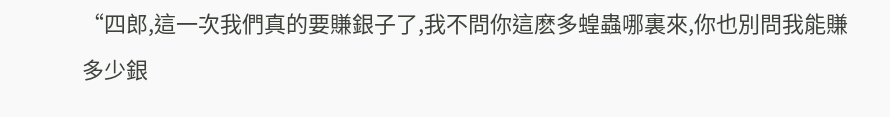“四郎,這一次我們真的要賺銀子了,我不問你這麽多蝗蟲哪裏來,你也別問我能賺多少銀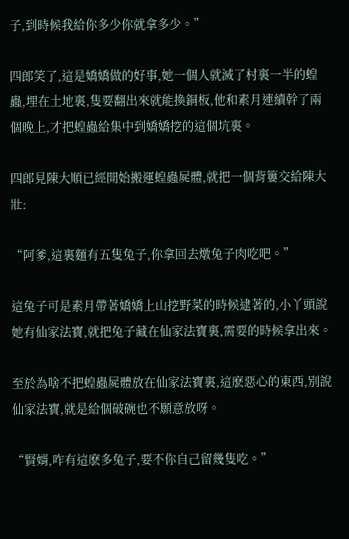子,到時候我給你多少你就拿多少。”

四郎笑了,這是嬌嬌做的好事,她一個人就滅了村裏一半的蝗蟲,埋在土地裏,隻要翻出來就能換銅板,他和素月連續幹了兩個晚上,才把蝗蟲給集中到嬌嬌挖的這個坑裏。

四郎見陳大順已經開始搬運蝗蟲屍體,就把一個背簍交給陳大壯:

“阿爹,這裏麵有五隻兔子,你拿回去燉兔子肉吃吧。”

這兔子可是素月帶著嬌嬌上山挖野菜的時候逮著的,小丫頭說她有仙家法寶,就把兔子藏在仙家法寶裏,需要的時候拿出來。

至於為啥不把蝗蟲屍體放在仙家法寶裏,這麽惡心的東西,別說仙家法寶,就是給個破碗也不願意放呀。

“賢婿,咋有這麽多兔子,要不你自己留幾隻吃。”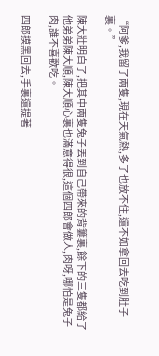“阿爹,我留了兩隻,現在天氣熱,多了也放不住,還不如拿回去吃到肚子裏。”

陳大壯明白了,把其中兩隻兔子丟到自己帶來的背簍裏,餘下的三隻都給了他弟弟陳大順,陳大順心裏也滿意得很,這個四郎會做人,肉呀,哪怕是兔子肉,誰不喜歡吃。

四郎摸黑回去,手裏還提著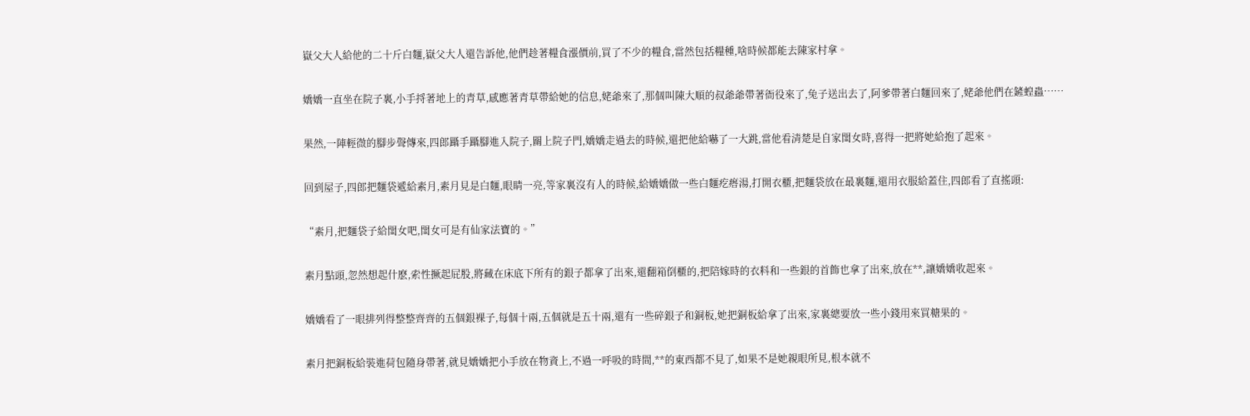嶽父大人給他的二十斤白麵,嶽父大人還告訴他,他們趁著糧食漲價前,買了不少的糧食,當然包括糧種,啥時候都能去陳家村拿。

嬌嬌一直坐在院子裏,小手捋著地上的青草,感應著青草帶給她的信息,姥爺來了,那個叫陳大順的叔爺爺帶著衙役來了,兔子送出去了,阿爹帶著白麵回來了,姥爺他們在鏟蝗蟲……

果然,一陣輕微的腳步聲傳來,四郎躡手躡腳進入院子,關上院子門,嬌嬌走過去的時候,還把他給嚇了一大跳,當他看清楚是自家閨女時,喜得一把將她給抱了起來。

回到屋子,四郎把麵袋遞給素月,素月見是白麵,眼睛一亮,等家裏沒有人的時候,給嬌嬌做一些白麵疙瘩湯,打開衣櫃,把麵袋放在最裏麵,還用衣服給蓋住,四郎看了直搖頭:

“素月,把麵袋子給閨女吧,閨女可是有仙家法寶的。”

素月點頭,忽然想起什麽,索性撅起屁股,將藏在床底下所有的銀子都拿了出來,還翻箱倒櫃的,把陪嫁時的衣料和一些銀的首飾也拿了出來,放在**,讓嬌嬌收起來。

嬌嬌看了一眼排列得整整齊齊的五個銀裸子,每個十兩,五個就是五十兩,還有一些碎銀子和銅板,她把銅板給拿了出來,家裏總要放一些小錢用來買糖果的。

素月把銅板給裝進荷包隨身帶著,就見嬌嬌把小手放在物資上,不過一呼吸的時間,**的東西都不見了,如果不是她親眼所見,根本就不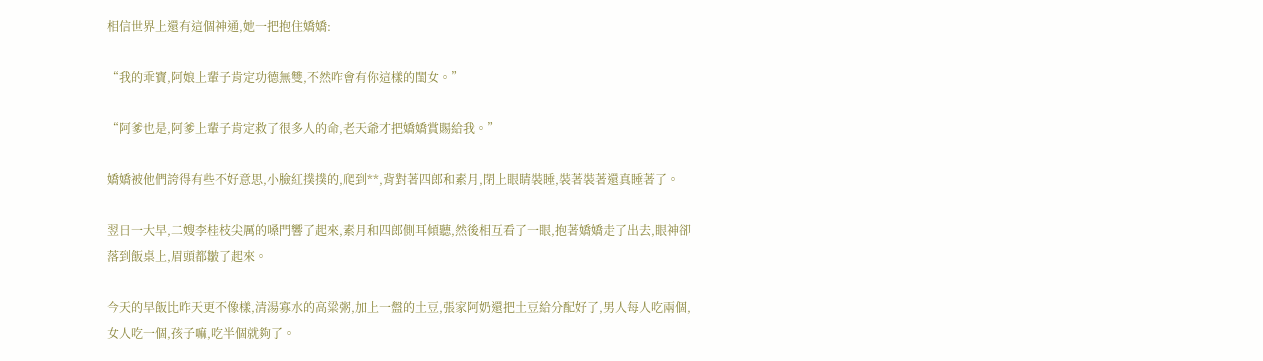相信世界上還有這個神通,她一把抱住嬌嬌:

“我的乖寶,阿娘上輩子肯定功德無雙,不然咋會有你這樣的閨女。”

“阿爹也是,阿爹上輩子肯定救了很多人的命,老天爺才把嬌嬌賞賜給我。”

嬌嬌被他們誇得有些不好意思,小臉紅撲撲的,爬到**,背對著四郎和素月,閉上眼睛裝睡,裝著裝著還真睡著了。

翌日一大早,二嫂李桂枝尖厲的嗓門響了起來,素月和四郎側耳傾聽,然後相互看了一眼,抱著嬌嬌走了出去,眼神卻落到飯桌上,眉頭都皺了起來。

今天的早飯比昨天更不像樣,清湯寡水的高粱粥,加上一盤的土豆,張家阿奶還把土豆給分配好了,男人每人吃兩個,女人吃一個,孩子嘛,吃半個就夠了。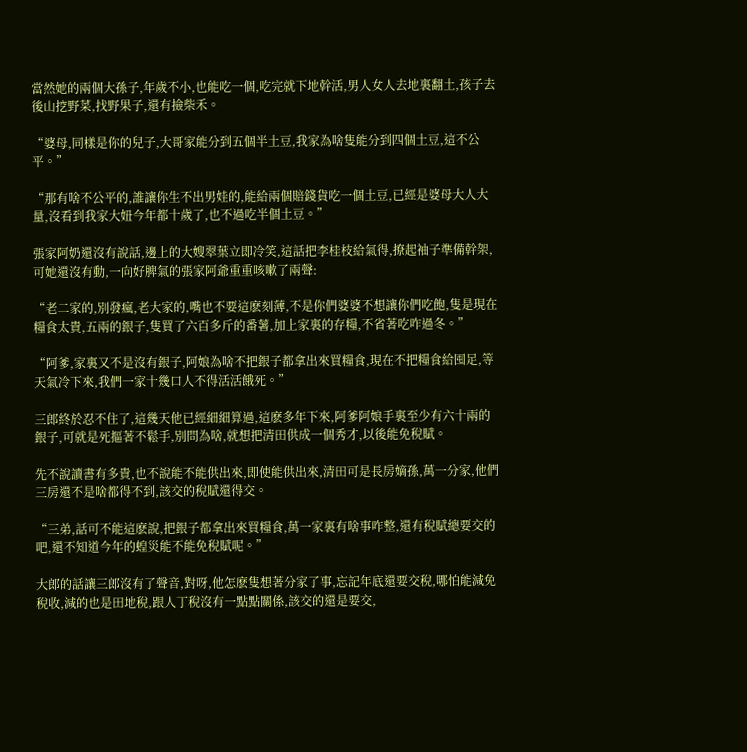當然她的兩個大孫子,年歲不小,也能吃一個,吃完就下地幹活,男人女人去地裏翻土,孩子去後山挖野菜,找野果子,還有撿柴禾。

“婆母,同樣是你的兒子,大哥家能分到五個半土豆,我家為啥隻能分到四個土豆,這不公平。”

“那有啥不公平的,誰讓你生不出男娃的,能給兩個賠錢貨吃一個土豆,已經是婆母大人大量,沒看到我家大妞今年都十歲了,也不過吃半個土豆。”

張家阿奶還沒有說話,邊上的大嫂翠葉立即冷笑,這話把李桂枝給氣得,撩起袖子準備幹架,可她還沒有動,一向好脾氣的張家阿爺重重咳嗽了兩聲:

“老二家的,別發瘋,老大家的,嘴也不要這麽刻薄,不是你們婆婆不想讓你們吃飽,隻是現在糧食太貴,五兩的銀子,隻買了六百多斤的番薯,加上家裏的存糧,不省著吃咋過冬。”

“阿爹,家裏又不是沒有銀子,阿娘為啥不把銀子都拿出來買糧食,現在不把糧食給囤足,等天氣冷下來,我們一家十幾口人不得活活餓死。”

三郎終於忍不住了,這幾天他已經細細算過,這麽多年下來,阿爹阿娘手裏至少有六十兩的銀子,可就是死摳著不鬆手,別問為啥,就想把清田供成一個秀才,以後能免稅賦。

先不說讀書有多貴,也不說能不能供出來,即使能供出來,清田可是長房嫡孫,萬一分家,他們三房還不是啥都得不到,該交的稅賦還得交。

“三弟,話可不能這麽說,把銀子都拿出來買糧食,萬一家裏有啥事咋整,還有稅賦總要交的吧,還不知道今年的蝗災能不能免稅賦呢。”

大郎的話讓三郎沒有了聲音,對呀,他怎麽隻想著分家了事,忘記年底還要交稅,哪怕能減免稅收,減的也是田地稅,跟人丁稅沒有一點點關係,該交的還是要交,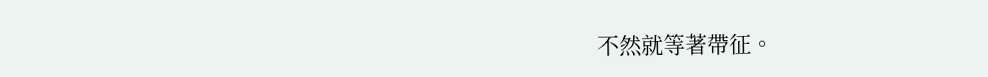不然就等著帶征。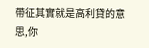帶征其實就是高利貸的意思,你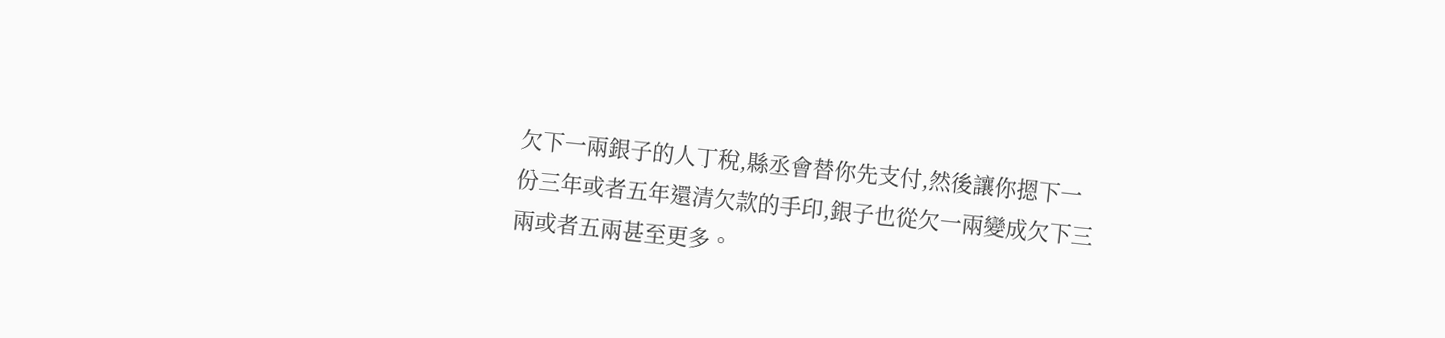欠下一兩銀子的人丁稅,縣丞會替你先支付,然後讓你摁下一份三年或者五年還清欠款的手印,銀子也從欠一兩變成欠下三兩或者五兩甚至更多。